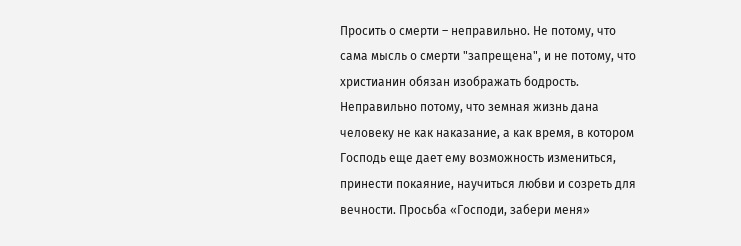Просить о смерти – неправильно. Не потому, что сама мысль о смерти "запрещена", и не потому, что христианин обязан изображать бодрость. Неправильно потому, что земная жизнь дана человеку не как наказание, а как время, в котором Господь еще дает ему возможность измениться, принести покаяние, научиться любви и созреть для вечности. Просьба «Господи, забери меня»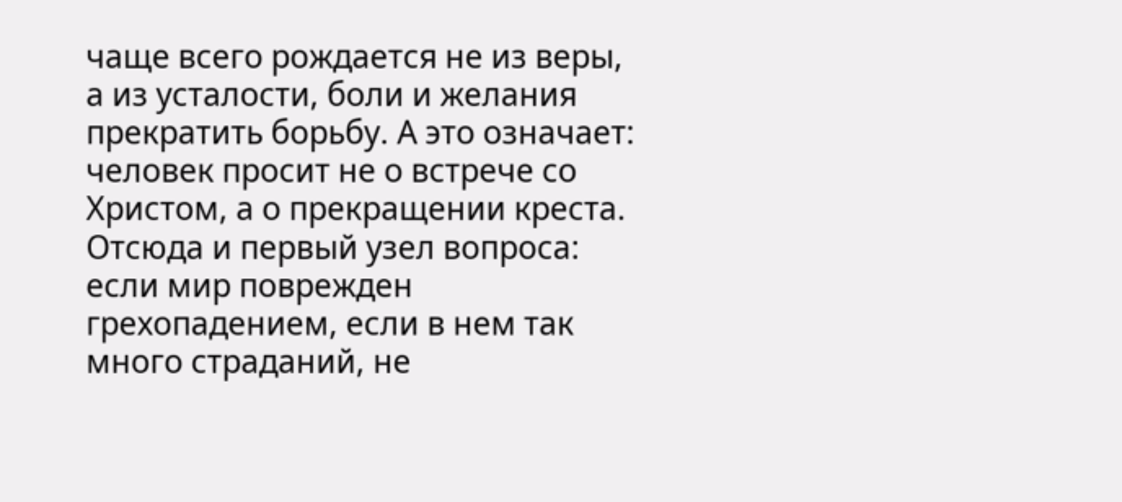чаще всего рождается не из веры, а из усталости, боли и желания прекратить борьбу. А это означает: человек просит не о встрече со Христом, а о прекращении креста. Отсюда и первый узел вопроса: если мир поврежден грехопадением, если в нем так много страданий, не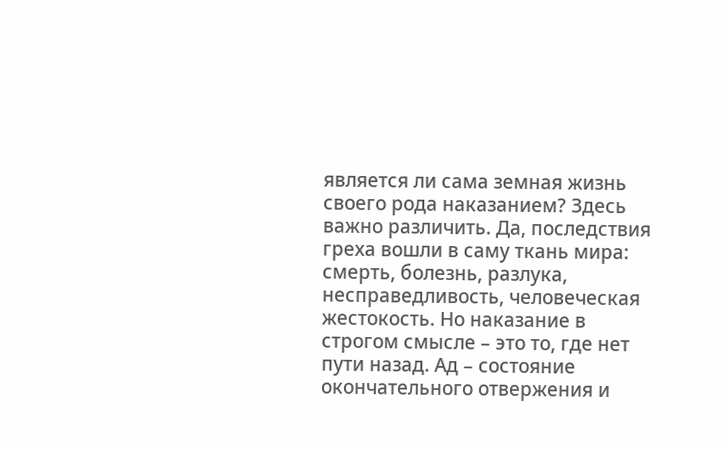является ли сама земная жизнь своего рода наказанием? Здесь важно различить. Да, последствия греха вошли в саму ткань мира: смерть, болезнь, разлука, несправедливость, человеческая жестокость. Но наказание в строгом смысле – это то, где нет пути назад. Ад – состояние окончательного отвержения и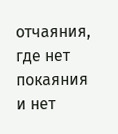отчаяния, где нет покаяния и нет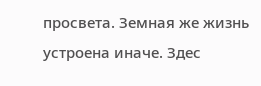просвета. Земная же жизнь устроена иначе. Здес